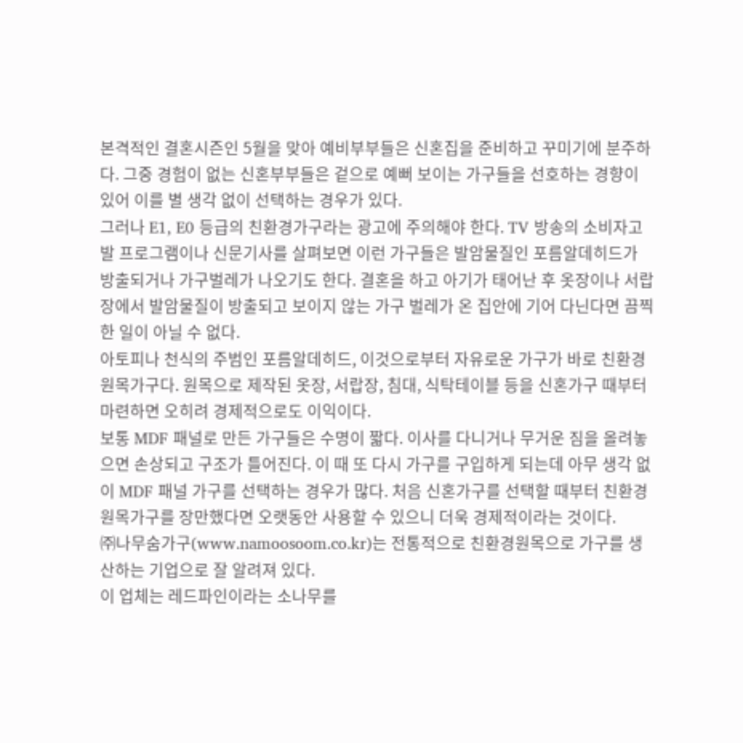본격적인 결혼시즌인 5월을 맞아 예비부부들은 신혼집을 준비하고 꾸미기에 분주하다. 그중 경험이 없는 신혼부부들은 겉으로 예뻐 보이는 가구들을 선호하는 경향이 있어 이를 별 생각 없이 선택하는 경우가 있다.
그러나 E1, E0 등급의 친환경가구라는 광고에 주의해야 한다. TV 방송의 소비자고발 프로그램이나 신문기사를 살펴보면 이런 가구들은 발암물질인 포름알데히드가 방출되거나 가구벌레가 나오기도 한다. 결혼을 하고 아기가 태어난 후 옷장이나 서랍장에서 발암물질이 방출되고 보이지 않는 가구 벌레가 온 집안에 기어 다닌다면 끔찍한 일이 아닐 수 없다.
아토피나 천식의 주범인 포름알데히드, 이것으로부터 자유로운 가구가 바로 친환경원목가구다. 원목으로 제작된 옷장, 서랍장, 침대, 식탁테이블 등을 신혼가구 때부터 마련하면 오히려 경제적으로도 이익이다.
보통 MDF 패널로 만든 가구들은 수명이 짧다. 이사를 다니거나 무거운 짐을 올려놓으면 손상되고 구조가 틀어진다. 이 때 또 다시 가구를 구입하게 되는데 아무 생각 없이 MDF 패널 가구를 선택하는 경우가 많다. 처음 신혼가구를 선택할 때부터 친환경 원목가구를 장만했다면 오랫동안 사용할 수 있으니 더욱 경제적이라는 것이다.
㈜나무숨가구(www.namoosoom.co.kr)는 전통적으로 친환경원목으로 가구를 생산하는 기업으로 잘 알려져 있다.
이 업체는 레드파인이라는 소나무를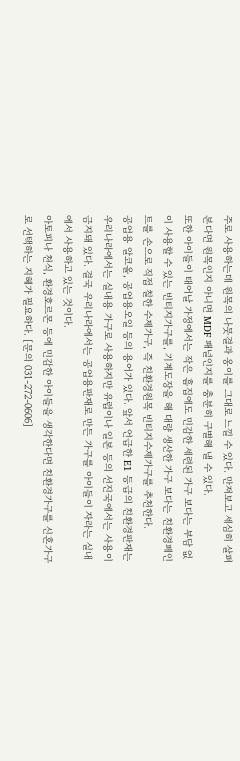주로 사용하는데 원목의 나뭇결과 옹이를 그대로 느낄 수 있다. 만져보고 세심히 살펴본다면 원목인지 아니면 MDF 패널인지를 충분히 구별해 낼 수 있다.
또한 아이들이 태어날 가정에서는 작은 흠집에도 민감한 세련된 가구 보다는 부담 없이 사용할 수 있는 빈티지가구를, 기계도장을 해 대량 생산한 가구 보다는 친환경페인트를 손으로 직접 칠한 수제가구, 즉 친환경원목 빈티지수제가구를 추천한다.
공업용 알코올, 공업용오일 등의 용어가 있다. 앞서 언급한 E1 등급의 친환경판재는 우리나라에서는 실내용 가구로 사용하지만 유럽이나 일본 등의 선진국에서는 사용이 금지돼 있다. 결국 우리나라에서는 공업용판재로 만든 가구를 아이들이 자라는 실내에서 사용하고 있는 것이다.
아토피나 천식, 환경호르몬 등에 민감한 아이들을 생각한다면 친환경가구를 신혼가구로 선택하는 지혜가 필요하다. [문의 031-272-0606]